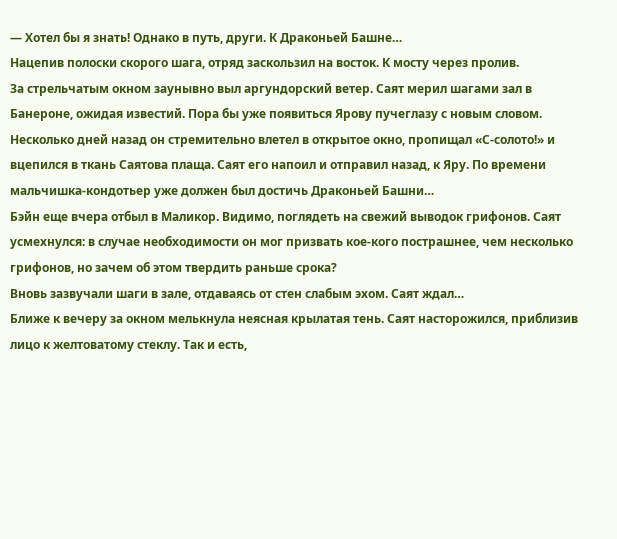— Хотел бы я знать! Однако в путь, други. К Драконьей Башне…
Нацепив полоски скорого шага, отряд заскользил на восток. К мосту через пролив.
За стрельчатым окном заунывно выл аргундорский ветер. Саят мерил шагами зал в Банероне, ожидая известий. Пора бы уже появиться Ярову пучеглазу с новым словом. Несколько дней назад он стремительно влетел в открытое окно, пропищал «С-солото!» и вцепился в ткань Саятова плаща. Саят его напоил и отправил назад, к Яру. По времени мальчишка-кондотьер уже должен был достичь Драконьей Башни…
Бэйн еще вчера отбыл в Маликор. Видимо, поглядеть на свежий выводок грифонов. Саят усмехнулся: в случае необходимости он мог призвать кое-кого пострашнее, чем несколько грифонов, но зачем об этом твердить раньше срока?
Вновь зазвучали шаги в зале, отдаваясь от стен слабым эхом. Саят ждал…
Ближе к вечеру за окном мелькнула неясная крылатая тень. Саят насторожился, приблизив лицо к желтоватому стеклу. Так и есть,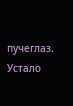пучеглаз. Устало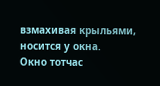взмахивая крыльями, носится у окна.
Окно тотчас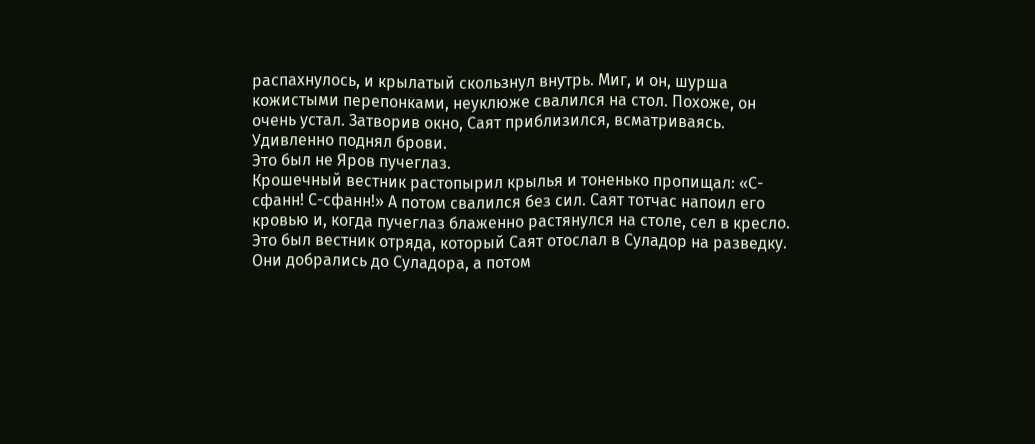распахнулось, и крылатый скользнул внутрь. Миг, и он, шурша кожистыми перепонками, неуклюже свалился на стол. Похоже, он очень устал. Затворив окно, Саят приблизился, всматриваясь. Удивленно поднял брови.
Это был не Яров пучеглаз.
Крошечный вестник растопырил крылья и тоненько пропищал: «С-сфанн! С-сфанн!» А потом свалился без сил. Саят тотчас напоил его кровью и, когда пучеглаз блаженно растянулся на столе, сел в кресло.
Это был вестник отряда, который Саят отослал в Суладор на разведку. Они добрались до Суладора, а потом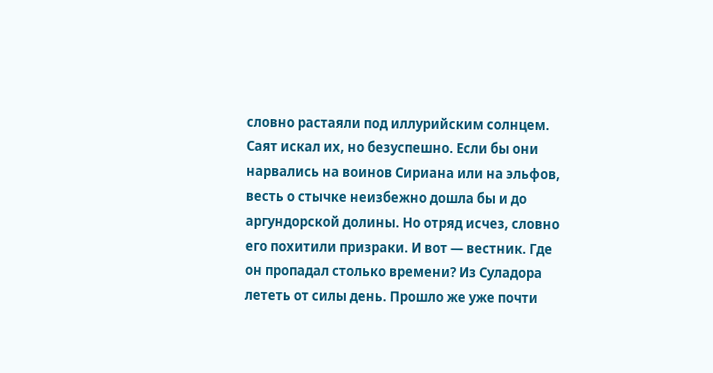словно растаяли под иллурийским солнцем. Саят искал их, но безуспешно. Если бы они нарвались на воинов Сириана или на эльфов, весть о стычке неизбежно дошла бы и до аргундорской долины. Но отряд исчез, словно его похитили призраки. И вот — вестник. Где он пропадал столько времени? Из Суладора лететь от силы день. Прошло же уже почти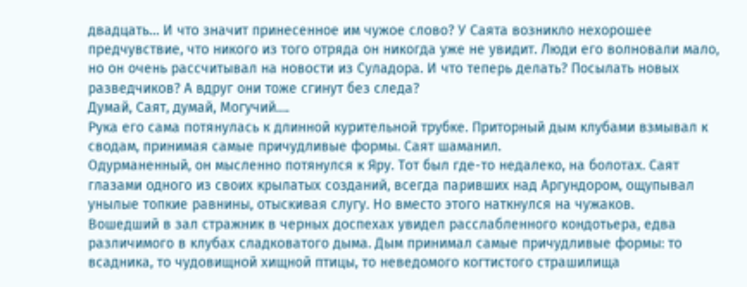двадцать… И что значит принесенное им чужое слово? У Саята возникло нехорошее предчувствие, что никого из того отряда он никогда уже не увидит. Люди его волновали мало, но он очень рассчитывал на новости из Суладора. И что теперь делать? Посылать новых разведчиков? А вдруг они тоже сгинут без следа?
Думай, Саят, думай, Могучий….
Рука его сама потянулась к длинной курительной трубке. Приторный дым клубами взмывал к сводам, принимая самые причудливые формы. Саят шаманил.
Одурманенный, он мысленно потянулся к Яру. Тот был где-то недалеко, на болотах. Саят глазами одного из своих крылатых созданий, всегда паривших над Аргундором, ощупывал унылые топкие равнины, отыскивая слугу. Но вместо этого наткнулся на чужаков.
Вошедший в зал стражник в черных доспехах увидел расслабленного кондотьера, едва различимого в клубах сладковатого дыма. Дым принимал самые причудливые формы: то всадника, то чудовищной хищной птицы, то неведомого когтистого страшилища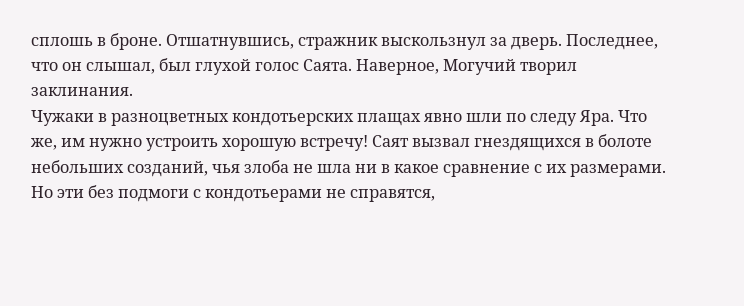сплошь в броне. Отшатнувшись, стражник выскользнул за дверь. Последнее, что он слышал, был глухой голос Саята. Наверное, Могучий творил заклинания.
Чужаки в разноцветных кондотьерских плащах явно шли по следу Яра. Что же, им нужно устроить хорошую встречу! Саят вызвал гнездящихся в болоте небольших созданий, чья злоба не шла ни в какое сравнение с их размерами. Но эти без подмоги с кондотьерами не справятся,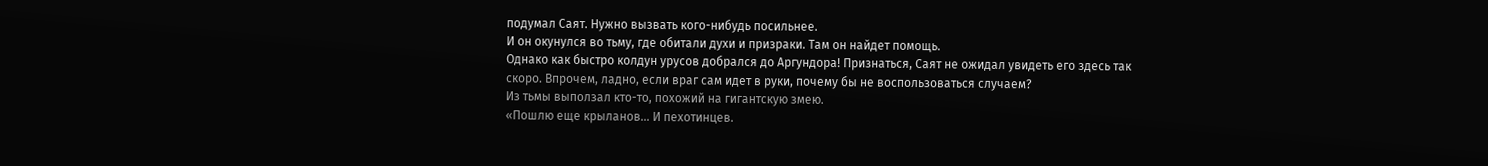подумал Саят. Нужно вызвать кого-нибудь посильнее.
И он окунулся во тьму, где обитали духи и призраки. Там он найдет помощь.
Однако как быстро колдун урусов добрался до Аргундора! Признаться, Саят не ожидал увидеть его здесь так скоро. Впрочем, ладно, если враг сам идет в руки, почему бы не воспользоваться случаем?
Из тьмы выползал кто-то, похожий на гигантскую змею.
«Пошлю еще крыланов… И пехотинцев.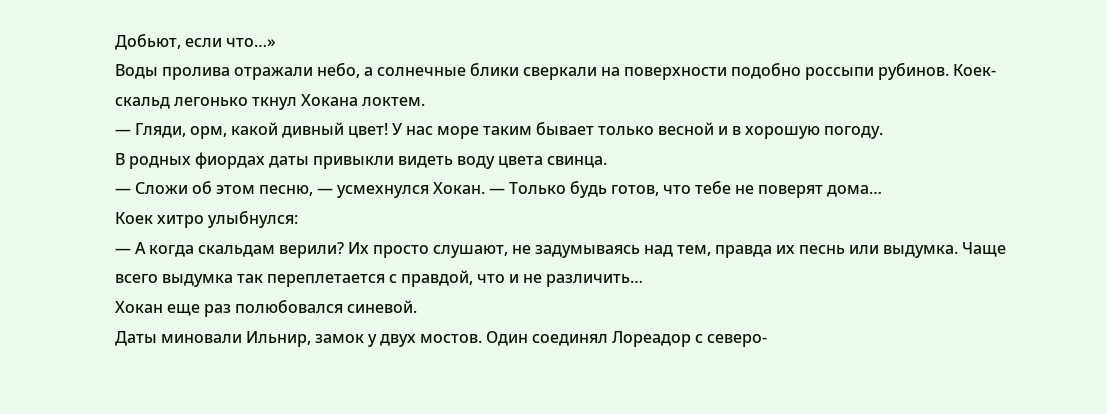Добьют, если что…»
Воды пролива отражали небо, а солнечные блики сверкали на поверхности подобно россыпи рубинов. Коек-скальд легонько ткнул Хокана локтем.
— Гляди, орм, какой дивный цвет! У нас море таким бывает только весной и в хорошую погоду.
В родных фиордах даты привыкли видеть воду цвета свинца.
— Сложи об этом песню, — усмехнулся Хокан. — Только будь готов, что тебе не поверят дома…
Коек хитро улыбнулся:
— А когда скальдам верили? Их просто слушают, не задумываясь над тем, правда их песнь или выдумка. Чаще всего выдумка так переплетается с правдой, что и не различить…
Хокан еще раз полюбовался синевой.
Даты миновали Ильнир, замок у двух мостов. Один соединял Лореадор с северо-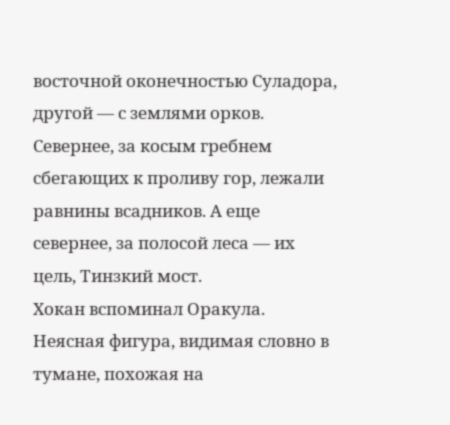восточной оконечностью Суладора, другой — с землями орков. Севернее, за косым гребнем сбегающих к проливу гор, лежали равнины всадников. А еще севернее, за полосой леса — их цель, Тинзкий мост.
Хокан вспоминал Оракула. Неясная фигура, видимая словно в тумане, похожая на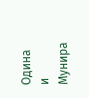Одина и Мунира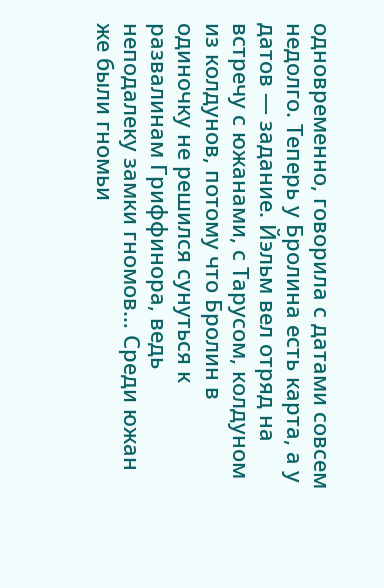одновременно, говорила с датами совсем недолго. Теперь у Бролина есть карта, а у датов — задание. Йэльм вел отряд на встречу с южанами, с Тарусом, колдуном из колдунов, потому что Бролин в одиночку не решился сунуться к развалинам Гриффинора, ведь неподалеку замки гномов… Среди южан же были гномьи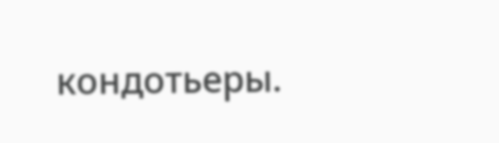кондотьеры.